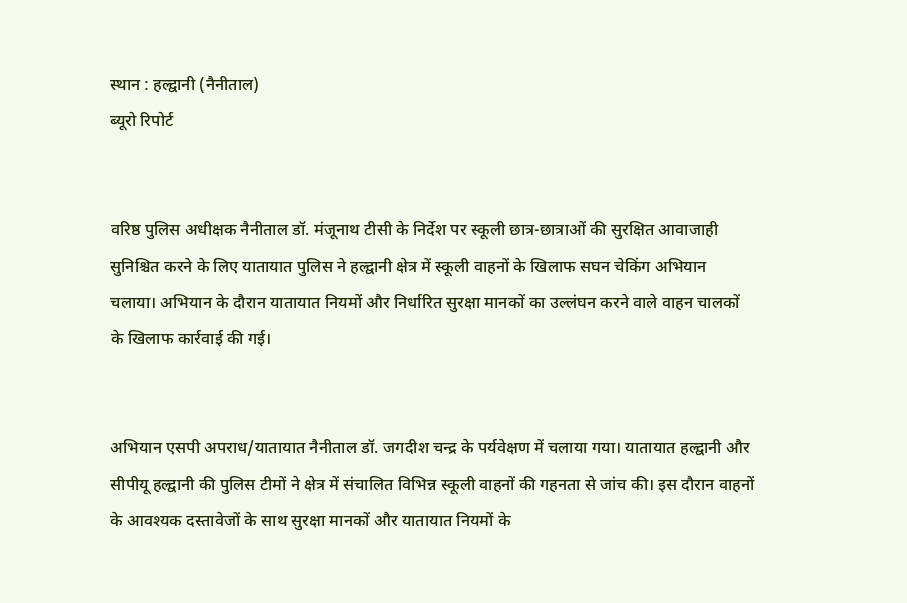स्थान : हल्द्वानी (नैनीताल)
ब्यूरो रिपोर्ट


वरिष्ठ पुलिस अधीक्षक नैनीताल डॉ. मंजूनाथ टीसी के निर्देश पर स्कूली छात्र-छात्राओं की सुरक्षित आवाजाही सुनिश्चित करने के लिए यातायात पुलिस ने हल्द्वानी क्षेत्र में स्कूली वाहनों के खिलाफ सघन चेकिंग अभियान चलाया। अभियान के दौरान यातायात नियमों और निर्धारित सुरक्षा मानकों का उल्लंघन करने वाले वाहन चालकों के खिलाफ कार्रवाई की गई।


अभियान एसपी अपराध/यातायात नैनीताल डॉ. जगदीश चन्द्र के पर्यवेक्षण में चलाया गया। यातायात हल्द्वानी और सीपीयू हल्द्वानी की पुलिस टीमों ने क्षेत्र में संचालित विभिन्न स्कूली वाहनों की गहनता से जांच की। इस दौरान वाहनों के आवश्यक दस्तावेजों के साथ सुरक्षा मानकों और यातायात नियमों के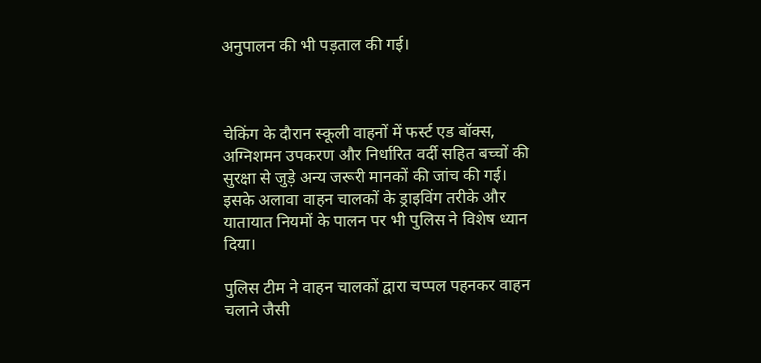अनुपालन की भी पड़ताल की गई।



चेकिंग के दौरान स्कूली वाहनों में फर्स्ट एड बॉक्स, अग्निशमन उपकरण और निर्धारित वर्दी सहित बच्चों की सुरक्षा से जुड़े अन्य जरूरी मानकों की जांच की गई। इसके अलावा वाहन चालकों के ड्राइविंग तरीके और यातायात नियमों के पालन पर भी पुलिस ने विशेष ध्यान दिया।

पुलिस टीम ने वाहन चालकों द्वारा चप्पल पहनकर वाहन चलाने जैसी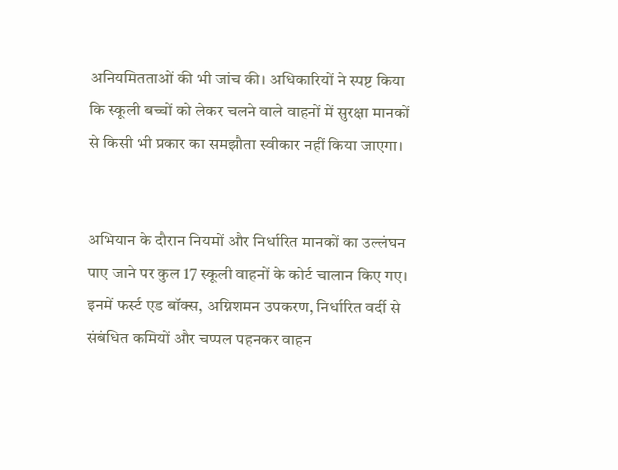अनियमितताओं की भी जांच की। अधिकारियों ने स्पष्ट किया कि स्कूली बच्चों को लेकर चलने वाले वाहनों में सुरक्षा मानकों से किसी भी प्रकार का समझौता स्वीकार नहीं किया जाएगा।


अभियान के दौरान नियमों और निर्धारित मानकों का उल्लंघन पाए जाने पर कुल 17 स्कूली वाहनों के कोर्ट चालान किए गए। इनमें फर्स्ट एड बॉक्स, अग्निशमन उपकरण, निर्धारित वर्दी से संबंधित कमियों और चप्पल पहनकर वाहन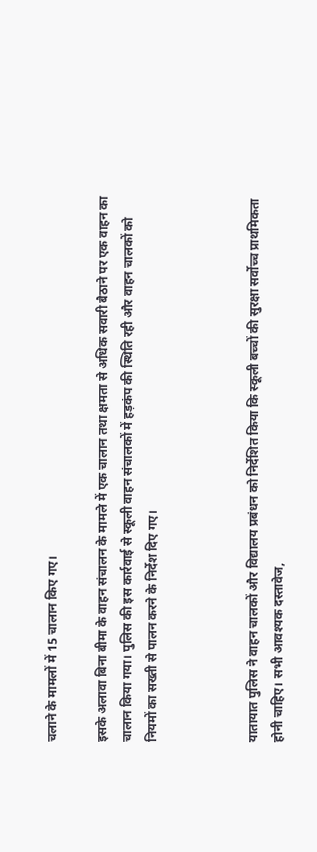चलाने के मामलों में 15 चालान किए गए।

इसके अलावा बिना बीमा के वाहन संचालन के मामले में एक चालान तथा क्षमता से अधिक सवारी बैठाने पर एक वाहन का चालान किया गया। पुलिस की इस कार्रवाई से स्कूली वाहन संचालकों में हड़कंप की स्थिति रही और वाहन चालकों को नियमों का सख्ती से पालन करने के निर्देश दिए गए।



यातायात पुलिस ने वाहन चालकों और विद्यालय प्रबंधन को निर्देशित किया कि स्कूली बच्चों की सुरक्षा सर्वोच्च प्राथमिकता होनी चाहिए। सभी आवश्यक दस्तावेज,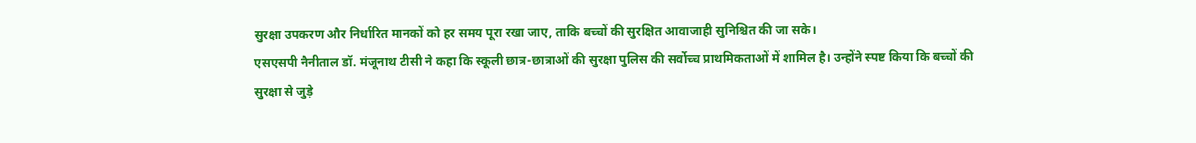सुरक्षा उपकरण और निर्धारित मानकों को हर समय पूरा रखा जाए, ताकि बच्चों की सुरक्षित आवाजाही सुनिश्चित की जा सके।
एसएसपी नैनीताल डॉ. मंजूनाथ टीसी ने कहा कि स्कूली छात्र-छात्राओं की सुरक्षा पुलिस की सर्वोच्च प्राथमिकताओं में शामिल है। उन्होंने स्पष्ट किया कि बच्चों की सुरक्षा से जुड़े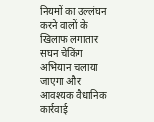नियमों का उल्लंघन करने वालों के खिलाफ लगातार सघन चेकिंग अभियान चलाया जाएगा और आवश्यक वैधानिक कार्रवाई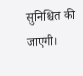सुनिश्चित की जाएगी।